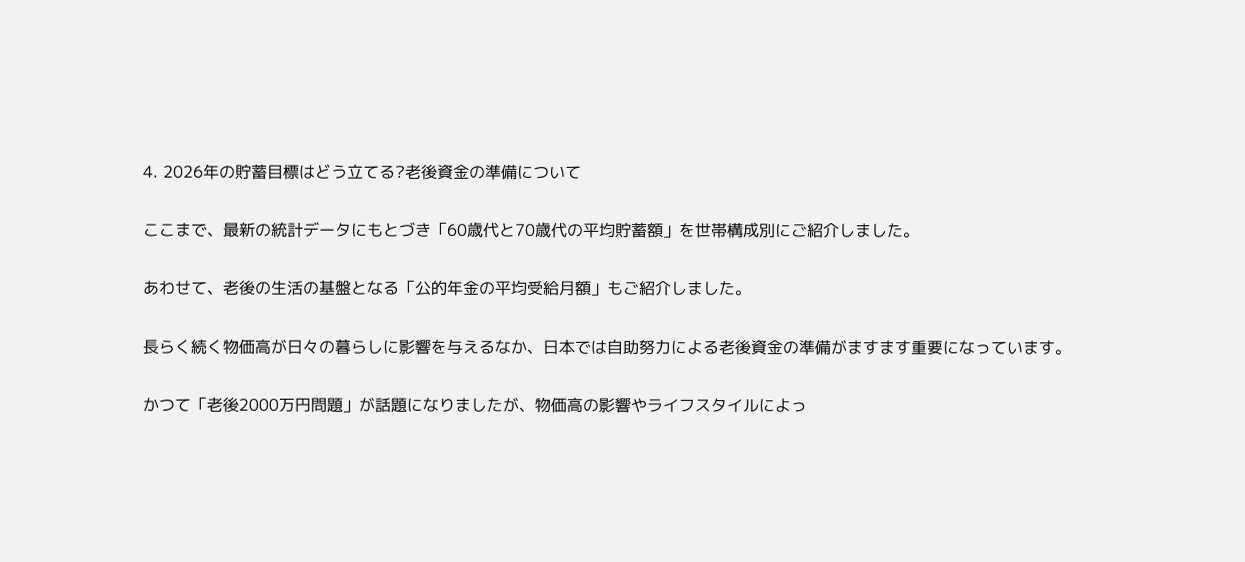4. 2026年の貯蓄目標はどう立てる?老後資金の準備について

ここまで、最新の統計データにもとづき「60歳代と70歳代の平均貯蓄額」を世帯構成別にご紹介しました。

あわせて、老後の生活の基盤となる「公的年金の平均受給月額」もご紹介しました。

長らく続く物価高が日々の暮らしに影響を与えるなか、日本では自助努力による老後資金の準備がますます重要になっています。

かつて「老後2000万円問題」が話題になりましたが、物価高の影響やライフスタイルによっ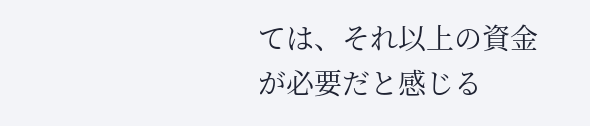ては、それ以上の資金が必要だと感じる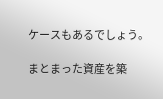ケースもあるでしょう。

まとまった資産を築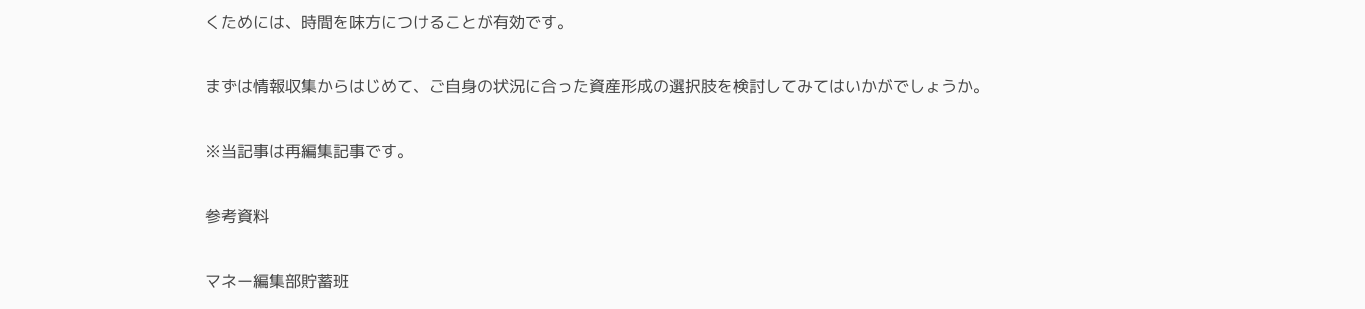くためには、時間を味方につけることが有効です。

まずは情報収集からはじめて、ご自身の状況に合った資産形成の選択肢を検討してみてはいかがでしょうか。

※当記事は再編集記事です。

参考資料

マネー編集部貯蓄班